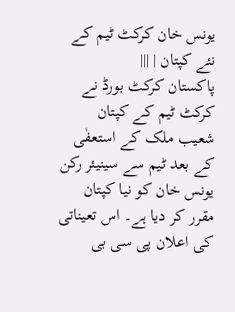یونس خان کرکٹ ٹیم کے نئے کپتان | |||
پاکستان کرکٹ بورڈ نے کرکٹ ٹیم کے کپتان شعیب ملک کے استعفٰی کے بعد ٹیم سے سینیئر رکن یونس خان کو نیا کپتان مقرر کر دیا ہے۔ اس تعیناتی کی اعلان پی سی بی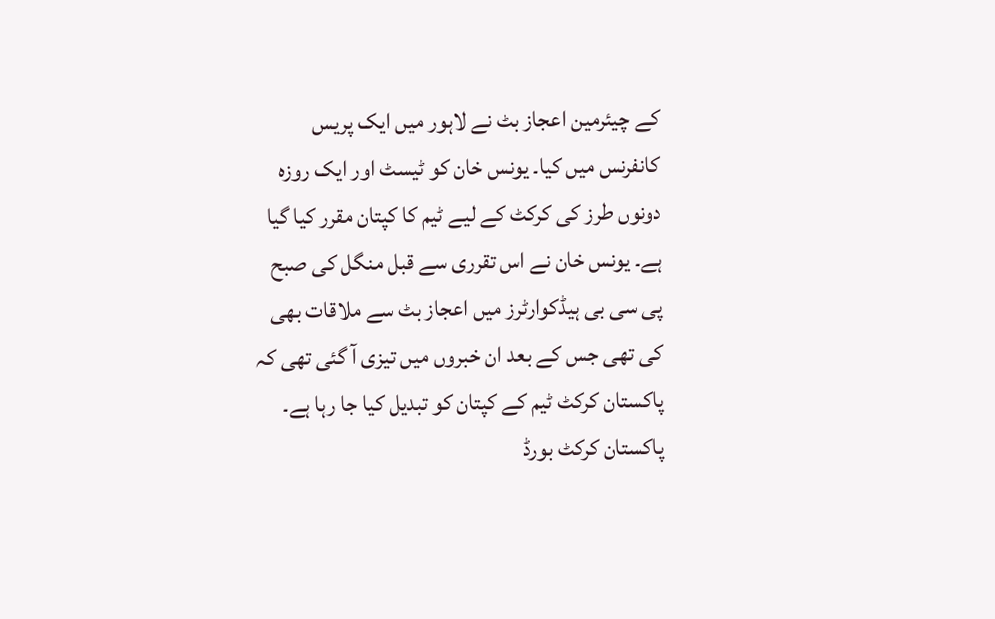کے چیئرمین اعجاز بٹ نے لاہور میں ایک پریس کانفرنس میں کیا۔ یونس خان کو ٹیسٹ اور ایک روزہ دونوں طرز کی کرکٹ کے لیے ٹیم کا کپتان مقرر کیا گیا ہے۔ یونس خان نے اس تقرری سے قبل منگل کی صبح پی سی بی ہیڈکوارٹرز میں اعجاز بٹ سے ملاقات بھی کی تھی جس کے بعد ان خبروں میں تیزی آ گئی تھی کہ پاکستان کرکٹ ٹیم کے کپتان کو تبدیل کیا جا رہا ہے۔ پاکستان کرکٹ بورڈ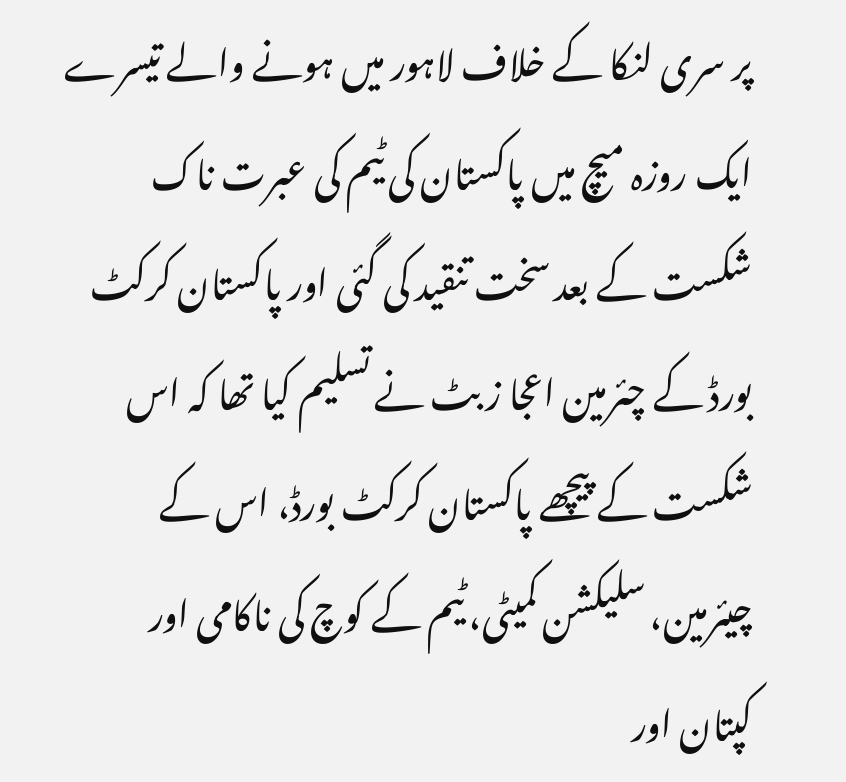پر سری لنکا کے خلاف لاہور میں ہونے والے تیسرے ایک روزہ میچ میں پاکستان کی ٹیم کی عبرت ناک شکست کے بعد سخت تنقید کی گئی اور پاکستان کرکٹ بورڈ کے چئرمین اعجا ز بٹ نے تسلیم کیا تھا کہ اس شکست کے پیچھے پاکستان کرکٹ بورڈ، اس کے چیئرمین، سلیکشن کمیٹی، ٹیم کے کوچ کی ناکامی اور کپتان اور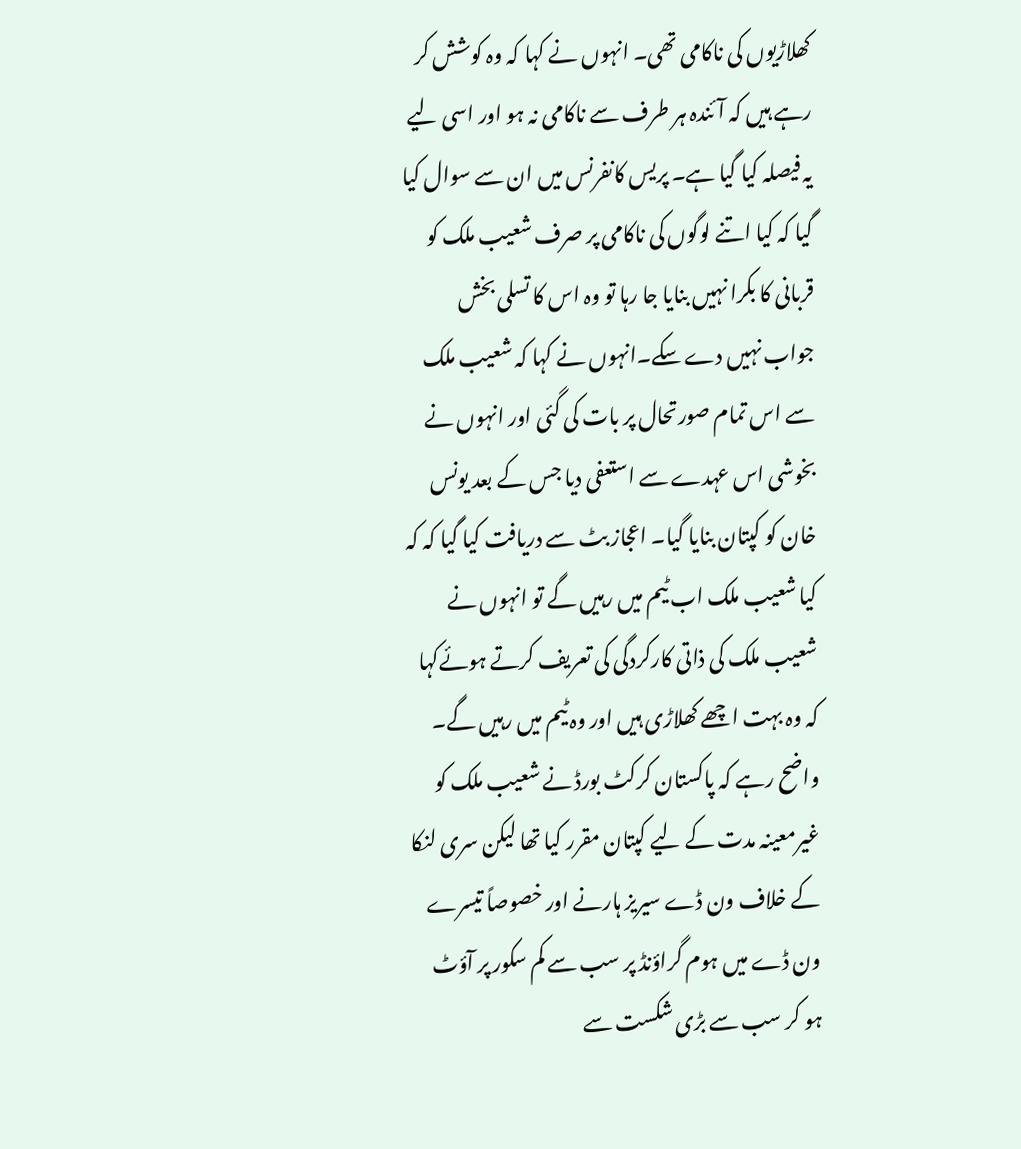کھلاڑیوں کی ناکامی تھی۔ انہوں نے کہا کہ وہ کوشش کر رہے ہیں کہ آئندہ ہر طرف سے ناکامی نہ ہو اور اسی لیے یہ فیصلہ کیا گیا ہے۔ پریس کانفرنس میں ان سے سوال کیا گیا کہ کیا اتنے لوگوں کی ناکامی پر صرف شعیب ملک کو قربانی کا بکرا نہیں بنایا جا رہا تو وہ اس کا تسلی بخش جواب نہیں دے سکے۔انہوں نے کہا کہ شعیب ملک سے اس تمام صورتحال پر بات کی گئی اور انہوں نے بخوشی اس عہدے سے استعفی دیا جس کے بعد یونس خان کو کپتان بنایا گیا۔ اعجاز بٹ سے دریافت کیا گیا کہ کہ کیا شعیب ملک اب ٹیم میں رہیں گے تو انہوں نے شعیب ملک کی ذاتی کارکردگی کی تعریف کرتے ہوئےکہا کہ وہ بہت اچھے کھلاڑی ہیں اور وہ ٹیم میں رہیں گے۔ واضح رہے کہ پاکستان کرکٹ بورڈ نے شعیب ملک کو غیرمعینہ مدت کے لیے کپتان مقرر کیا تھا لیکن سری لنکا کے خلاف ون ڈے سیریز ہارنے اور خصوصاً تیسرے ون ڈے میں ہوم گراؤنڈ پر سب سے کم سکور پر آؤٹ ہو کر سب سے بڑی شکست سے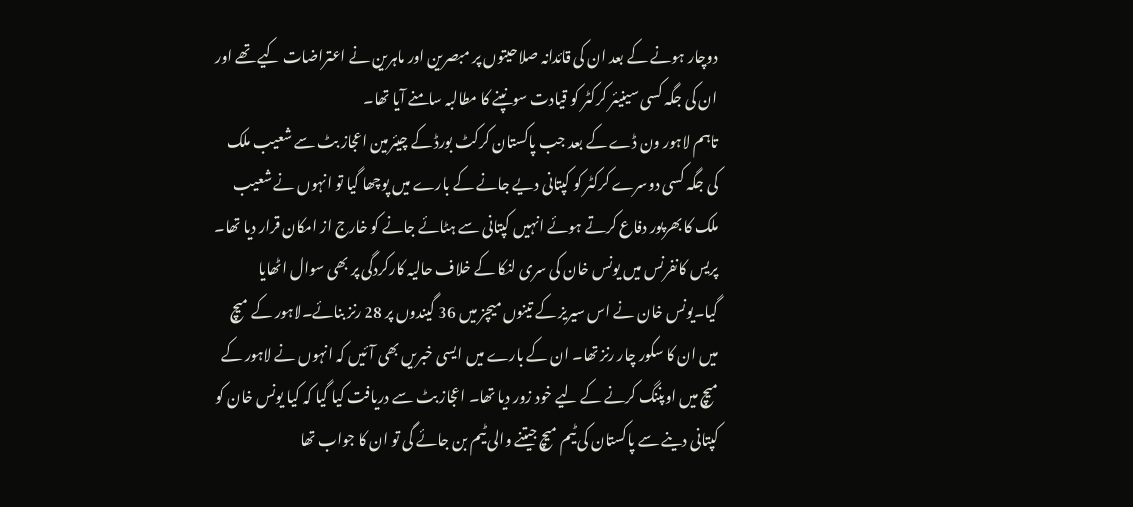دوچار ہونے کے بعد ان کی قائدانہ صلاحیتوں پر مبصرین اور ماہرین نے اعتراضات کیے تھے اور ان کی جگہ کسی سینیئر کرکٹر کو قیادت سونپنے کا مطالبہ سامنے آیا تھا۔
تاہم لاہور ون ڈے کے بعد جب پاکستان کرکٹ بورڈ کے چیئرمین اعجاز بٹ سے شعیب ملک کی جگہ کسی دوسرے کرکٹر کو کپتانی دیے جانے کے بارے میں پوچھا گیا تو انہوں نے شعیب ملک کا بھرپور دفاع کرتے ہوئے انہیں کپتانی سے ہٹائے جانے کو خارج از امکان قرار دیا تھا۔ پریس کانفرنس میں یونس خان کی سری لنکا کے خلاف حالیہ کارکردگی پر بھی سوال اٹھایا گیا۔یونس خان نے اس سیریز کے تینوں میچز میں 36 گیندوں پر 28 رنز بنائے۔لاہور کے میچ میں ان کا سکور چار رنز تھا۔ ان کے بارے میں ایسی خبریں بھی آئیں کہ انہوں نے لاہور کے میچ میں اوپننگ کرنے کے لیے خود زور دیا تھا۔ اعجاز بٹ سے دریافت کیا گیا کہ کیا یونس خان کو کپتانی دینے سے پاکستان کی ٹیم میچ جیتنے والی ٹیم بن جائے گی تو ان کا جواب تھا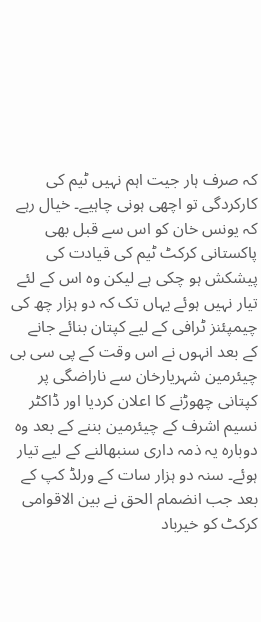کہ صرف ہار جیت اہم نہیں ٹیم کی کارکردگی تو اچھی ہونی چاہیے۔ خیال رہے کہ یونس خان کو اس سے قبل بھی پاکستانی کرکٹ ٹیم کی قیادت کی پیشکش ہو چکی ہے لیکن وہ اس کے لئے تیار نہیں ہوئے یہاں تک کہ دو ہزار چھ کی چیمپئنز ٹرافی کے لیے کپتان بنائے جانے کے بعد انہوں نے اس وقت کے پی سی بی چیئرمین شہریارخان سے ناراضگی پر کپتانی چھوڑنے کا اعلان کردیا اور ڈاکٹر نسیم اشرف کے چیئرمین بننے کے بعد وہ دوبارہ یہ ذمہ داری سنبھالنے کے لیے تیار ہوئے۔ سنہ دو ہزار سات کے ورلڈ کپ کے بعد جب انضمام الحق نے بین الاقوامی کرکٹ کو خیرباد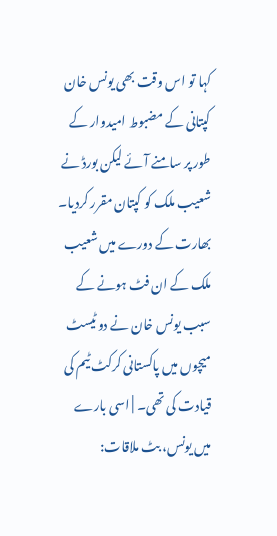کہا تو اس وقت بھی یونس خان کپتانی کے مضبوط امیدوار کے طور پر سامنے آئے لیکن بورڈ نے شعیب ملک کو کپتان مقرر کردیا۔ بھارت کے دورے میں شعیب ملک کے ان فٹ ہونے کے سبب یونس خان نے دو ٹیسٹ میچوں میں پاکستانی کرکٹ ٹیم کی قیادت کی تھی۔ | اسی بارے میں یونس، بٹ ملاقات: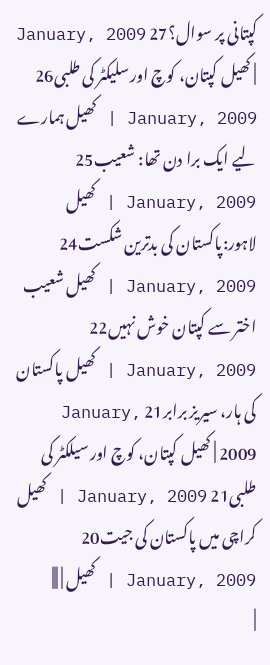کپتانی پر سوال؟27 January, 2009 | کھیل کپتان، کوچ اور سلیکٹر کی طلبی26 January, 2009 | کھیل ہمارے لیے ایک برا دن تھا: شعیب25 January, 2009 | کھیل لاہور:پاکستان کی بدترین شکست24 January, 2009 | کھیل شعیب اختر سے کپتان خوش نہیں22 January, 2009 | کھیل پاکستان کی ہار، سیریز برابر21 January, 2009 | کھیل کپتان، کوچ اور سیلکٹر کی طلبی21 January, 2009 | کھیل کراچی میں پاکستان کی جیت20 January, 2009 | کھیل | |||
|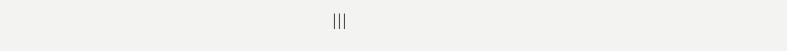|||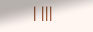| |||